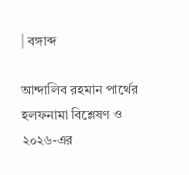| বঙ্গাব্দ

আন্দালিব রহমান পার্থের হলফনামা বিশ্লেষণ ও ২০২৬-এর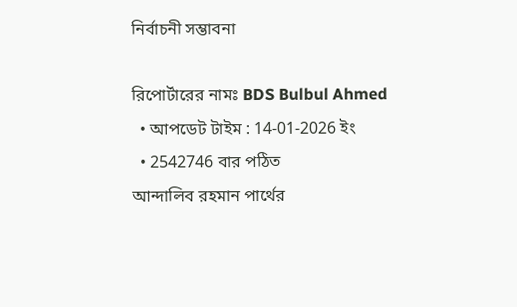নির্বাচনী সম্ভাবনা

রিপোর্টারের নামঃ BDS Bulbul Ahmed
  • আপডেট টাইম : 14-01-2026 ইং
  • 2542746 বার পঠিত
আন্দালিব রহমান পার্থের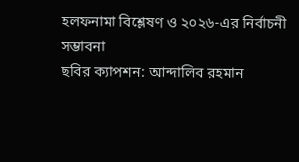হলফনামা বিশ্লেষণ ও ২০২৬-এর নির্বাচনী সম্ভাবনা
ছবির ক্যাপশন: আন্দালিব রহমান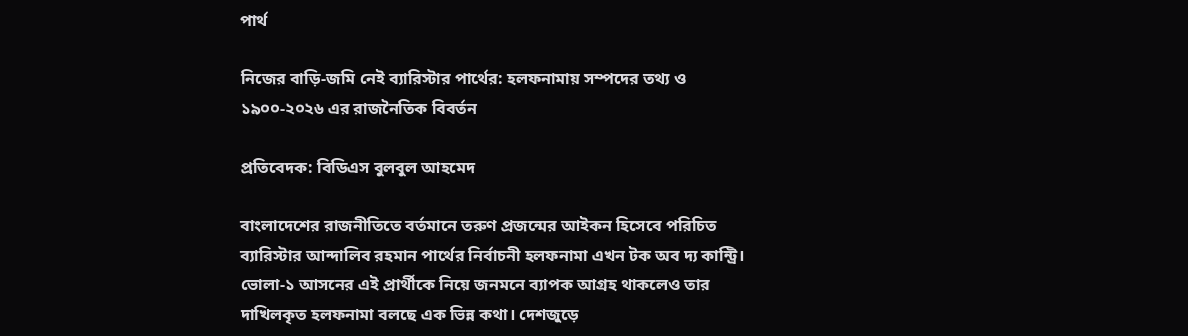পার্থ

নিজের বাড়ি-জমি নেই ব্যারিস্টার পার্থের: হলফনামায় সম্পদের তথ্য ও ১৯০০-২০২৬ এর রাজনৈতিক বিবর্তন

প্রতিবেদক: বিডিএস বুলবুল আহমেদ

বাংলাদেশের রাজনীতিতে বর্তমানে তরুণ প্রজন্মের আইকন হিসেবে পরিচিত ব্যারিস্টার আন্দালিব রহমান পার্থের নির্বাচনী হলফনামা এখন টক অব দ্য কান্ট্রি। ভোলা-১ আসনের এই প্রার্থীকে নিয়ে জনমনে ব্যাপক আগ্রহ থাকলেও তার দাখিলকৃত হলফনামা বলছে এক ভিন্ন কথা। দেশজুড়ে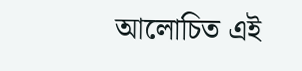আলোচিত এই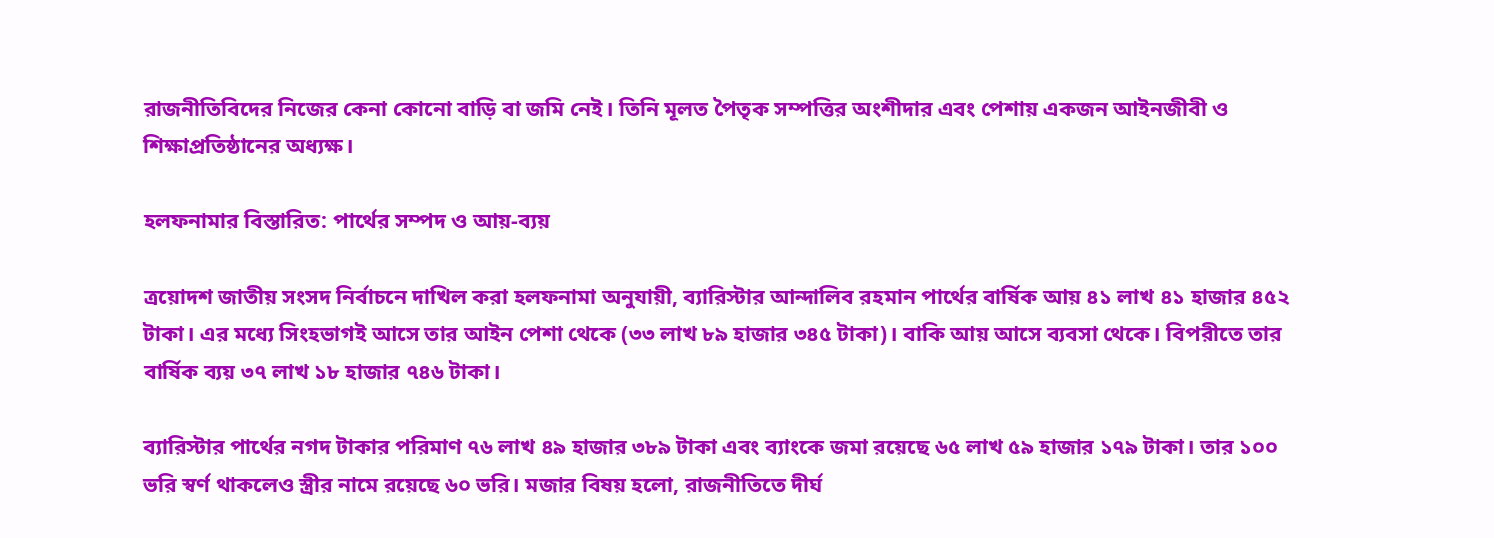রাজনীতিবিদের নিজের কেনা কোনো বাড়ি বা জমি নেই। তিনি মূলত পৈতৃক সম্পত্তির অংশীদার এবং পেশায় একজন আইনজীবী ও শিক্ষাপ্রতিষ্ঠানের অধ্যক্ষ।

হলফনামার বিস্তারিত: পার্থের সম্পদ ও আয়-ব্যয়

ত্রয়োদশ জাতীয় সংসদ নির্বাচনে দাখিল করা হলফনামা অনুযায়ী, ব্যারিস্টার আন্দালিব রহমান পার্থের বার্ষিক আয় ৪১ লাখ ৪১ হাজার ৪৫২ টাকা। এর মধ্যে সিংহভাগই আসে তার আইন পেশা থেকে (৩৩ লাখ ৮৯ হাজার ৩৪৫ টাকা)। বাকি আয় আসে ব্যবসা থেকে। বিপরীতে তার বার্ষিক ব্যয় ৩৭ লাখ ১৮ হাজার ৭৪৬ টাকা।

ব্যারিস্টার পার্থের নগদ টাকার পরিমাণ ৭৬ লাখ ৪৯ হাজার ৩৮৯ টাকা এবং ব্যাংকে জমা রয়েছে ৬৫ লাখ ৫৯ হাজার ১৭৯ টাকা। তার ১০০ ভরি স্বর্ণ থাকলেও স্ত্রীর নামে রয়েছে ৬০ ভরি। মজার বিষয় হলো, রাজনীতিতে দীর্ঘ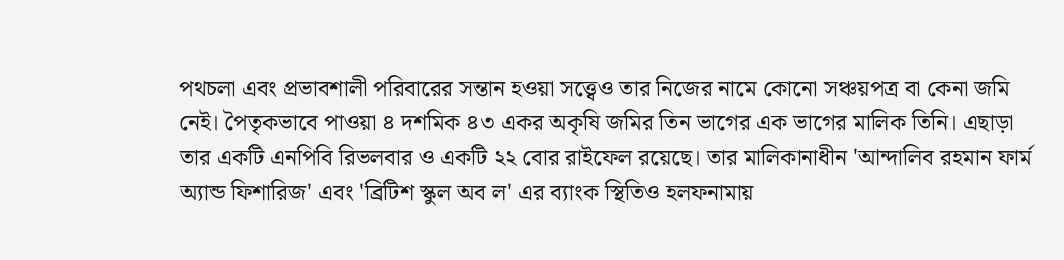পথচলা এবং প্রভাবশালী পরিবারের সন্তান হওয়া সত্ত্বেও তার নিজের নামে কোনো সঞ্চয়পত্র বা কেনা জমি নেই। পৈতৃকভাবে পাওয়া ৪ দশমিক ৪৩ একর অকৃষি জমির তিন ভাগের এক ভাগের মালিক তিনি। এছাড়া তার একটি এনপিবি রিভলবার ও একটি ২২ বোর রাইফেল রয়েছে। তার মালিকানাধীন 'আন্দালিব রহমান ফার্ম অ্যান্ড ফিশারিজ' এবং 'ব্রিটিশ স্কুল অব ল' এর ব্যাংক স্থিতিও হলফনামায়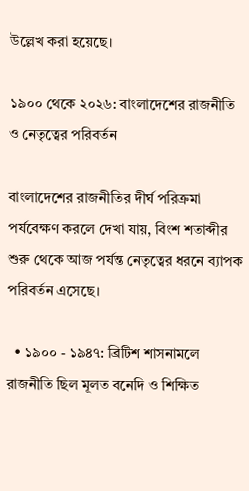উল্লেখ করা হয়েছে।

১৯০০ থেকে ২০২৬: বাংলাদেশের রাজনীতি ও নেতৃত্বের পরিবর্তন

বাংলাদেশের রাজনীতির দীর্ঘ পরিক্রমা পর্যবেক্ষণ করলে দেখা যায়, বিংশ শতাব্দীর শুরু থেকে আজ পর্যন্ত নেতৃত্বের ধরনে ব্যাপক পরিবর্তন এসেছে।

  • ১৯০০ - ১৯৪৭: ব্রিটিশ শাসনামলে রাজনীতি ছিল মূলত বনেদি ও শিক্ষিত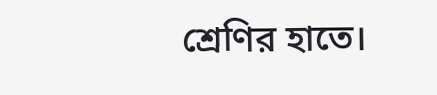শ্রেণির হাতে।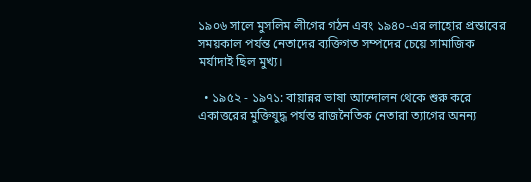১৯০৬ সালে মুসলিম লীগের গঠন এবং ১৯৪০-এর লাহোর প্রস্তাবের সময়কাল পর্যন্ত নেতাদের ব্যক্তিগত সম্পদের চেয়ে সামাজিক মর্যাদাই ছিল মুখ্য।

  • ১৯৫২ - ১৯৭১: বায়ান্নর ভাষা আন্দোলন থেকে শুরু করে একাত্তরের মুক্তিযুদ্ধ পর্যন্ত রাজনৈতিক নেতারা ত্যাগের অনন্য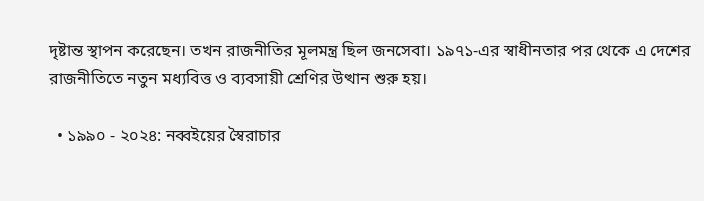দৃষ্টান্ত স্থাপন করেছেন। তখন রাজনীতির মূলমন্ত্র ছিল জনসেবা। ১৯৭১-এর স্বাধীনতার পর থেকে এ দেশের রাজনীতিতে নতুন মধ্যবিত্ত ও ব্যবসায়ী শ্রেণির উত্থান শুরু হয়।

  • ১৯৯০ - ২০২৪: নব্বইয়ের স্বৈরাচার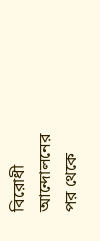বিরোধী আন্দোলনের পর থেকে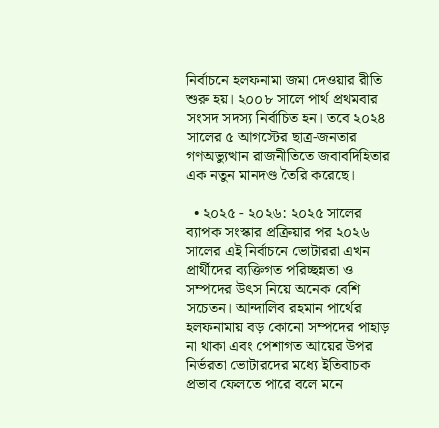নির্বাচনে হলফনামা জমা দেওয়ার রীতি শুরু হয়। ২০০৮ সালে পার্থ প্রথমবার সংসদ সদস্য নির্বাচিত হন। তবে ২০২৪ সালের ৫ আগস্টের ছাত্র-জনতার গণঅভ্যুত্থান রাজনীতিতে জবাবদিহিতার এক নতুন মানদণ্ড তৈরি করেছে।

  • ২০২৫ - ২০২৬: ২০২৫ সালের ব্যাপক সংস্কার প্রক্রিয়ার পর ২০২৬ সালের এই নির্বাচনে ভোটাররা এখন প্রার্থীদের ব্যক্তিগত পরিচ্ছন্নতা ও সম্পদের উৎস নিয়ে অনেক বেশি সচেতন। আন্দালিব রহমান পার্থের হলফনামায় বড় কোনো সম্পদের পাহাড় না থাকা এবং পেশাগত আয়ের উপর নির্ভরতা ভোটারদের মধ্যে ইতিবাচক প্রভাব ফেলতে পারে বলে মনে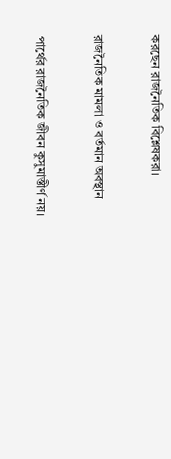করছেন রাজনৈতিক বিশ্লেষকরা।

রাজনৈতিক মামলা ও বর্তমান অবস্থান

পার্থের রাজনৈতিক জীবন কুসুমাস্তীর্ণ নয়।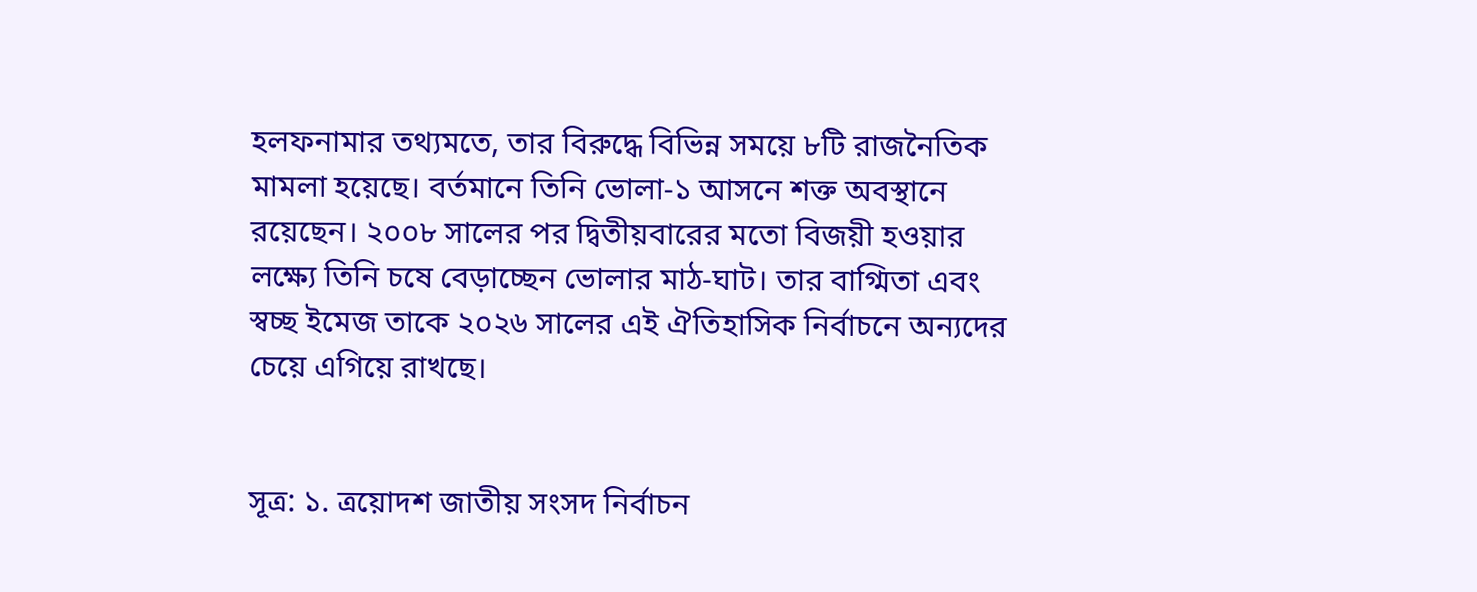হলফনামার তথ্যমতে, তার বিরুদ্ধে বিভিন্ন সময়ে ৮টি রাজনৈতিক মামলা হয়েছে। বর্তমানে তিনি ভোলা-১ আসনে শক্ত অবস্থানে রয়েছেন। ২০০৮ সালের পর দ্বিতীয়বারের মতো বিজয়ী হওয়ার লক্ষ্যে তিনি চষে বেড়াচ্ছেন ভোলার মাঠ-ঘাট। তার বাগ্মিতা এবং স্বচ্ছ ইমেজ তাকে ২০২৬ সালের এই ঐতিহাসিক নির্বাচনে অন্যদের চেয়ে এগিয়ে রাখছে।


সূত্র: ১. ত্রয়োদশ জাতীয় সংসদ নির্বাচন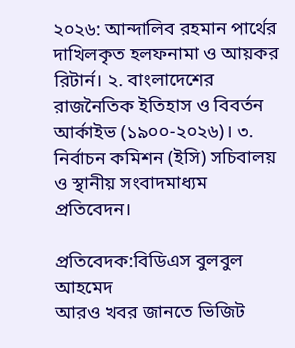২০২৬: আন্দালিব রহমান পার্থের দাখিলকৃত হলফনামা ও আয়কর রিটার্ন। ২. বাংলাদেশের রাজনৈতিক ইতিহাস ও বিবর্তন আর্কাইভ (১৯০০-২০২৬)। ৩. নির্বাচন কমিশন (ইসি) সচিবালয় ও স্থানীয় সংবাদমাধ্যম প্রতিবেদন।

প্রতিবেদক:বিডিএস বুলবুল আহমেদ
আরও খবর জানতে ভিজিট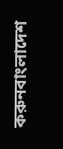করুনবাংলাদেশ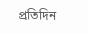প্রতিদিন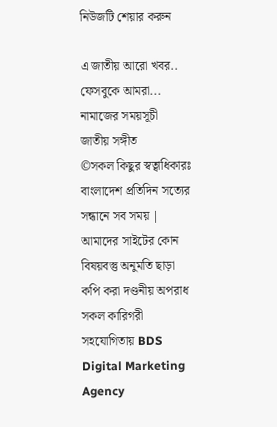নিউজটি শেয়ার করুন

এ জাতীয় আরো খবর..
ফেসবুকে আমরা...
নামাজের সময়সূচী
জাতীয় সঙ্গীত
©সকল কিছুর স্বত্বাধিকারঃ বাংলাদেশ প্রতিদিন সত্যের সন্ধানে সব সময় | আমাদের সাইটের কোন বিষয়বস্তু অনুমতি ছাড়া কপি করা দণ্ডনীয় অপরাধ
সকল কারিগরী সহযোগিতায় BDS Digital Marketing Agency